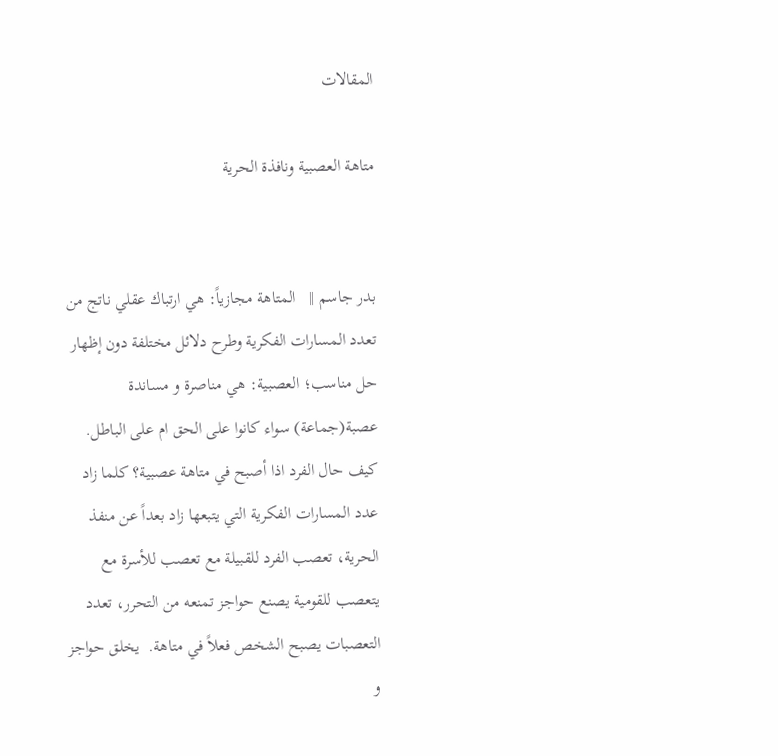المقالات

متاهة العصبية ونافذة الحرية


بدر جاسم ||   المتاهة مجازياً: هي ارتباك عقلي ناتج من تعدد المسارات الفكرية وطرح دلائل مختلفة دون إظهار حل مناسب؛ العصبية: هي مناصرة و مساندة عصبة(جماعة) سواء كانوا على الحق ام على الباطل.   كيف حال الفرد اذا أصبح في متاهة عصبية؟ كلما زاد عدد المسارات الفكرية التي يتبعها زاد بعداً عن منفذ الحرية، تعصب الفرد للقبيلة مع تعصب للأسرة مع يتعصب للقومية يصنع حواجز تمنعه من التحرر، تعدد التعصبات يصبح الشخص فعلاً في متاهة.  يخلق حواجز و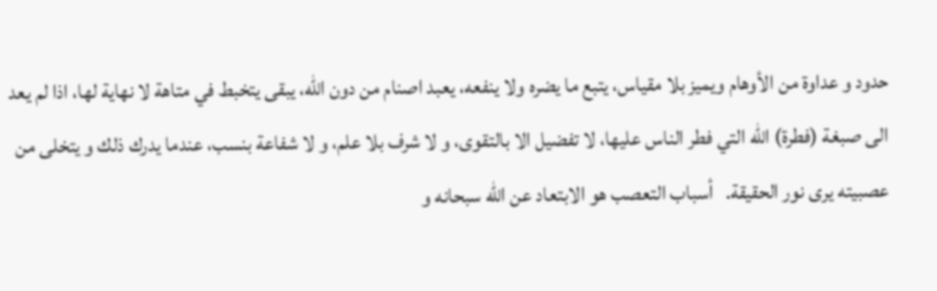حدود و عداوة من الأوهام ويميز بلا مقياس، يتبع ما يضره ولا ينفعه، يعبد اصنام من دون الله، يبقى يتخبط في متاهة لا نهاية لها، اذا لم يعد الى صبغة (فطرة) الله التي فطر الناس عليها، لا تفضيل الا بالتقوى، و لا شرف بلا علم، و لا شفاعة بنسب، عندما يدرك ذلك و يتخلى من عصبيته يرى نور الحقيقة.   أسباب التعصب هو الابتعاد عن الله سبحانه و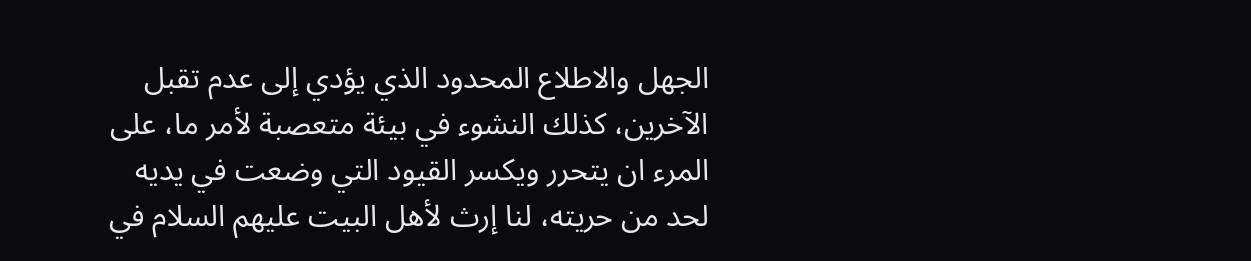الجهل والاطلاع المحدود الذي يؤدي إلى عدم تقبل الآخرين، كذلك النشوء في بيئة متعصبة لأمر ما، على المرء ان يتحرر ويكسر القيود التي وضعت في يديه لحد من حريته، لنا إرث لأهل البيت عليهم السلام في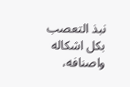نبذ التعصب بكل اشكاله واصنافه،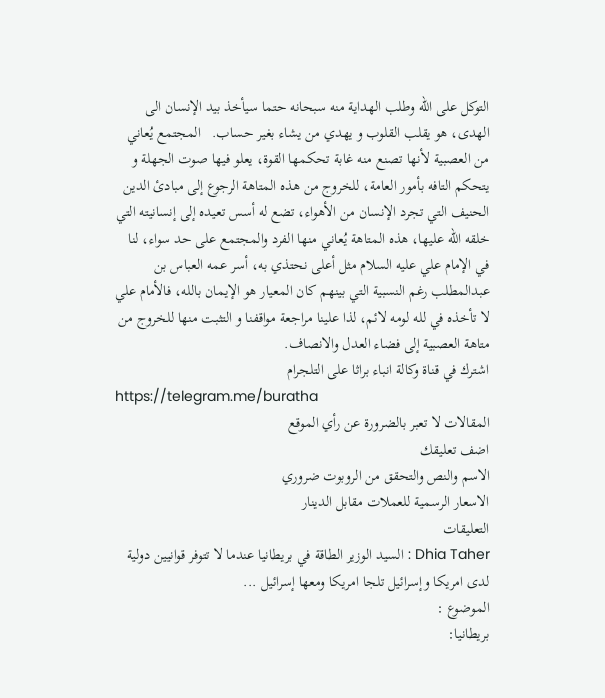التوكل على الله وطلب الهداية منه سبحانه حتما سيأخذ بيد الإنسان الى الهدى، هو يقلب القلوب و يهدي من يشاء بغير حساب.   المجتمع يُعاني من العصبية لأنها تصنع منه غابة تحكمها القوة، يعلو فيها صوت الجهلة و يتحكم التافه بأمور العامة، للخروج من هذه المتاهة الرجوع إلى مبادئ الدين الحنيف التي تجرد الإنسان من الأهواء، تضع له أسس تعيده إلى إنسانيته التي خلقه الله عليها، هذه المتاهة يُعاني منها الفرد والمجتمع على حد سواء، لنا في الإمام علي عليه السلام مثل أعلى نحتذي به، أسر عمه العباس بن عبدالمطلب رغم النسبية التي بينهم كان المعيار هو الإيمان بالله، فالأمام علي لا تأخذه في لله لومه لائم، لذا علينا مراجعة مواقفنا و التثبت منها للخروج من متاهة العصبية إلى فضاء العدل والانصاف.
اشترك في قناة وكالة انباء براثا على التلجرام
https://telegram.me/buratha
المقالات لا تعبر بالضرورة عن رأي الموقع
اضف تعليقك
الاسم والنص والتحقق من الروبوت ضروري
الاسعار الرسمية للعملات مقابل الدينار
التعليقات
Dhia Taher : السيد الوزير الطاقة في بريطانيا عندما لا تتوفر قوانيين دولية لدى امريكا وإسرائيل تلجا امريكا ومعھا إسرائيل ...
الموضوع :
بريطانيا: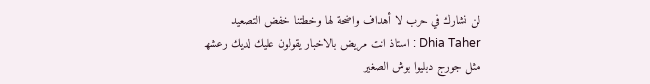لن نشارك في حرب لا أهداف واضحة لها وخطتنا خفض التصعيد
Dhia Taher : استاذ انت مريض بالاخبار يقولون عليك لديك رعشھ مثل جورج دبليوا بوش الصغير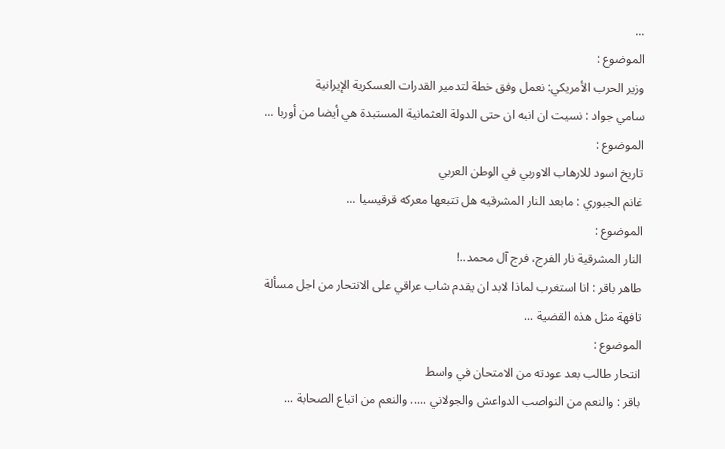...
الموضوع :
وزير الحرب الأمريكي: نعمل وفق خطة لتدمير القدرات العسكرية الإيرانية
سامي جواد : نسيت ان انبه ان حتى الدولة العثمانية المستبدة هي أيضا من أوربا ...
الموضوع :
تاريخ اسود للارهاب الاوربي في الوطن العربي
غانم الجبوري : مابعد النار المشرقيه هل تتبعها معركه قرقيسيا ...
الموضوع :
النار المشرقية نار الفرج، فرج آل محمد..!
طاهر باقر : انا استغرب لماذا لابد ان يقدم شاب عراقي على الانتحار من اجل مسألة تافهة مثل هذه القضية ...
الموضوع :
انتحار طالب بعد عودته من الامتحان في واسط
باقر : والنعم من النواصب الدواعش والجولاني ..... والنعم من اتباع الصحابة ...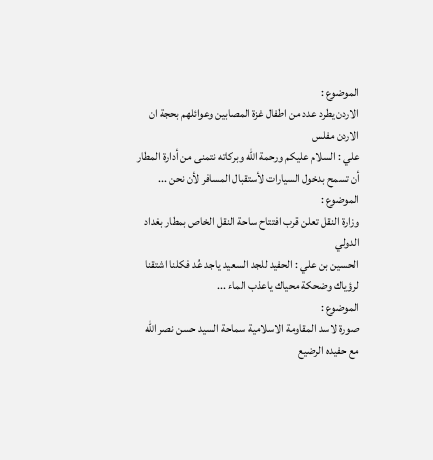الموضوع :
الاردن يطرد عدد من اطفال غزة المصابين وعوائلهم بحجة ان الاردن مفلس
علي : السلام عليكم ورحمة الله وبركاته نتمنى من أدارة المطار أن تسمح بدخول السيارات لأستقبال المسافر لأن نحن ...
الموضوع :
وزارة النقل تعلن قرب افتتاح ساحة النقل الخاص بمطار بغداد الدولي
الحسين بن علي : الحفيد للجد السعيد ياجد عُد فكلنا اشتقنا لرؤياك وضحكة محياك ياعذب الماء ...
الموضوع :
صورة لاسد المقاومة الاسلامية سماحة السيد حسن نصر الله مع حفيده الرضيع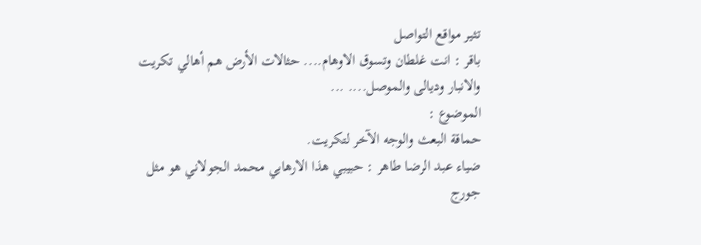تثير مواقع التواصل
باقر : انت غلطان وتسوق الاوهام.... حثالات الأرض هم أهالي تكريت والانبار وديالى والموصل.... ...
الموضوع :
حماقة البعث والوجه الآخر لتكريت.
ضياء عبد الرضا طاهر : حبيبي ھذا الارھابي محمد الجولاني ھو مثل جورج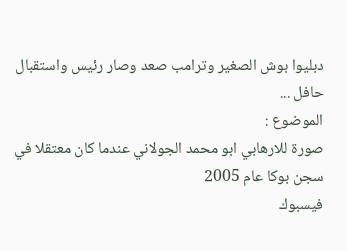دبليوا بوش الصغير وترامب صعد وصار رئيس واستقبال حافل ...
الموضوع :
صورة للارهابي ابو محمد الجولاني عندما كان معتقلا في سجن بوكا عام 2005
فيسبوك